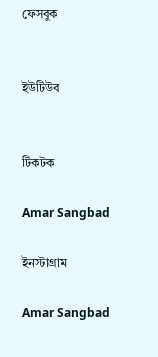ফেসবুক


ইউটিউব


টিকটক

Amar Sangbad

ইনস্টাগ্রাম

Amar Sangbad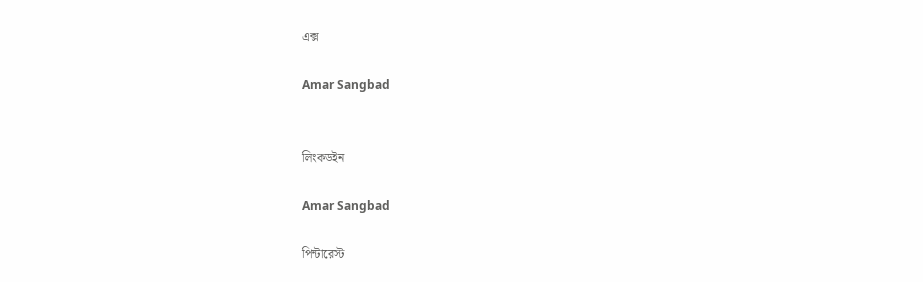এক্স

Amar Sangbad


লিংকডইন

Amar Sangbad

পিন্টারেস্ট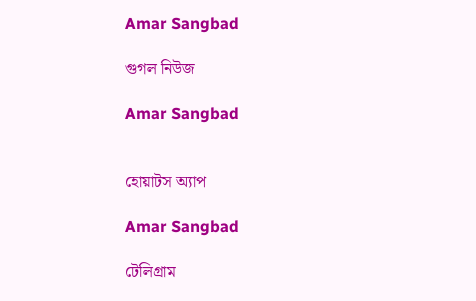Amar Sangbad

গুগল নিউজ

Amar Sangbad


হোয়াটস অ্যাপ

Amar Sangbad

টেলিগ্রাম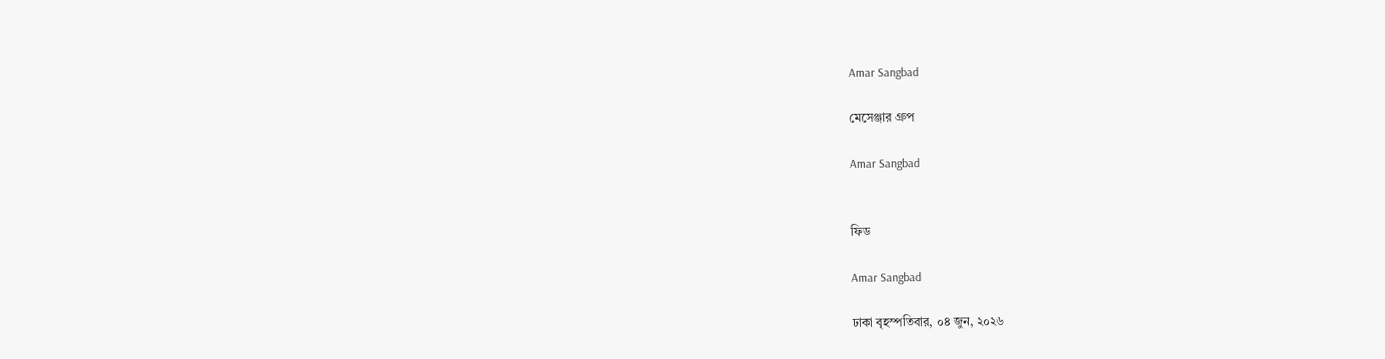Amar Sangbad

মেসেঞ্জার গ্রুপ

Amar Sangbad


ফিড

Amar Sangbad

ঢাকা বৃহস্পতিবার, ০৪ জুন, ২০২৬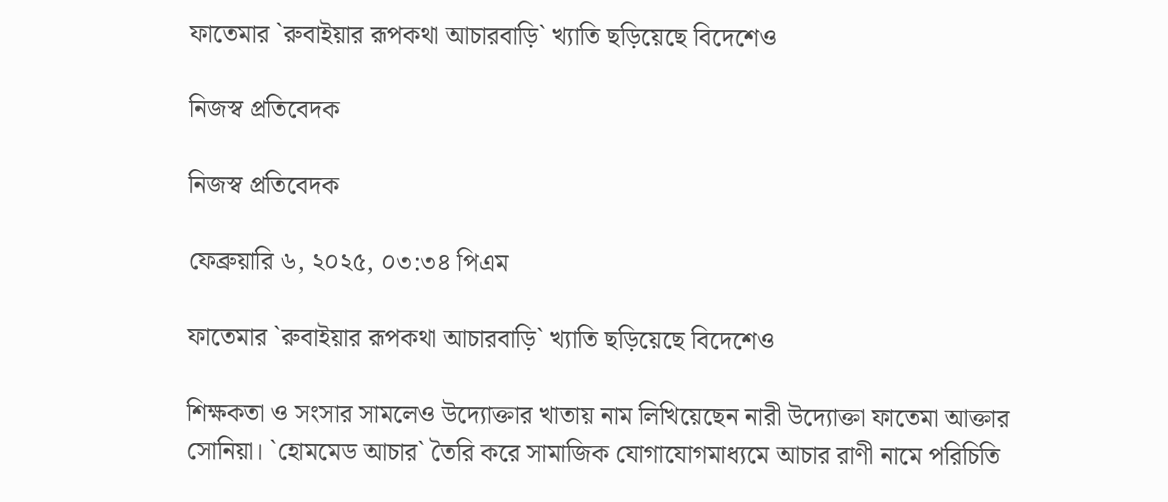ফাতেমার ‍‍`রুবাইয়ার রূপকথা আচারবাড়ি‍‍` খ্যাতি ছড়িয়েছে বিদেশেও

নিজস্ব প্রতিবেদক

নিজস্ব প্রতিবেদক

ফেব্রুয়ারি ৬, ২০২৫, ০৩:৩৪ পিএম

ফাতেমার ‍‍`রুবাইয়ার রূপকথা আচারবাড়ি‍‍` খ্যাতি ছড়িয়েছে বিদেশেও

শিক্ষকতা ও সংসার সামলেও উদ্যোক্তার খাতায় নাম লিখিয়েছেন নারী উদ্যোক্তা ফাতেমা আক্তার সোনিয়া। ‍‍`হোমমেড আচার‍‍` তৈরি করে সামাজিক যোগাযোগমাধ্যমে আচার রাণী নামে পরিচিতি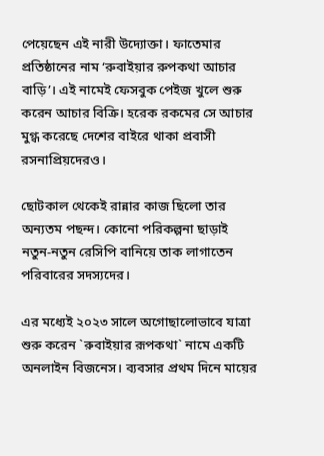পেয়েছেন এই নারী উদ্যোক্তা। ফাতেমার প্রতিষ্ঠানের নাম ‘রুবাইয়ার রুপকথা আচার বাড়ি’। এই নামেই ফেসবুক পেইজ খুলে শুরু করেন আচার বিক্রি। হরেক রকমের সে আচার মুগ্ধ করেছে দেশের বাইরে থাকা প্রবাসী রসনাপ্রিয়দেরও।

ছোটকাল থেকেই রান্নার কাজ ছিলো তার অন্যতম পছন্দ। কোনো পরিকল্পনা ছাড়াই নতুন-নতুন রেসিপি বানিয়ে তাক লাগাতেন পরিবারের সদস্যদের।

এর মধ্যেই ২০২৩ সালে অগোছালোভাবে যাত্রা শুরু করেন ‍‍`রুবাইয়ার রূপকথা‍‍` নামে একটি অনলাইন বিজনেস। ব্যবসার প্রথম দিনে মায়ের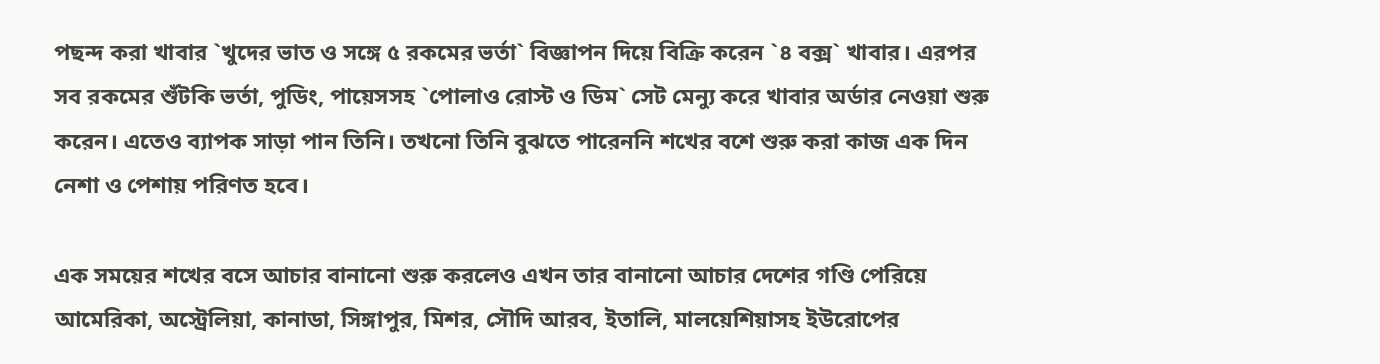পছন্দ করা খাবার ‍‍`খুদের ভাত ও সঙ্গে ৫ রকমের ভর্তা‍‍` বিজ্ঞাপন দিয়ে বিক্রি করেন ‍‍`৪ বক্স‍‍` খাবার। এরপর সব রকমের শুঁটকি ভর্তা, পুডিং, পায়েসসহ ‍‍`পোলাও রোস্ট ও ডিম‍‍` সেট মেন্যু করে খাবার অর্ডার নেওয়া শুরু করেন। এতেও ব্যাপক সাড়া পান তিনি। তখনো তিনি বুঝতে পারেননি শখের বশে শুরু করা কাজ এক দিন নেশা ও পেশায় পরিণত হবে।

এক সময়ের শখের বসে আচার বানানো শুরু করলেও এখন তার বানানো আচার দেশের গণ্ডি পেরিয়ে আমেরিকা, অস্ট্রেলিয়া, কানাডা, সিঙ্গাপুর, মিশর, সৌদি আরব, ইতালি, মালয়েশিয়াসহ ইউরোপের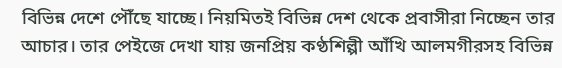বিভিন্ন দেশে পৌঁছে যাচ্ছে। নিয়মিতই বিভিন্ন দেশ থেকে প্রবাসীরা নিচ্ছেন তার আচার। তার পেইজে দেখা যায় জনপ্রিয় কণ্ঠশিল্পী আঁখি আলমগীরসহ বিভিন্ন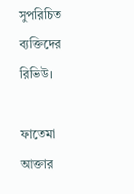সুপরিচিত ব্যক্তিদের রিভিউ।

ফাতেমা আক্তার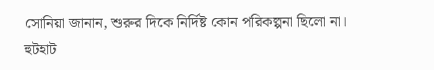সোনিয়া জানান, শুরুর দিকে নির্দিষ্ট কোন পরিকল্পনা ছিলো না। হুটহাট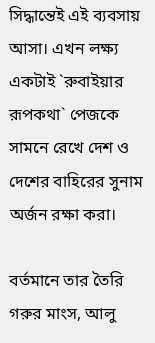সিদ্ধান্তেই এই ব্যবসায় আসা। এখন লক্ষ্য একটাই ‍‍`রুবাইয়ার রূপকথা‍‍` পেজকে সামনে রেখে দেশ ও দেশের বাহিরের সুনাম অর্জন রক্ষা করা।

বর্তমানে তার তৈরি গরুর মাংস, আলু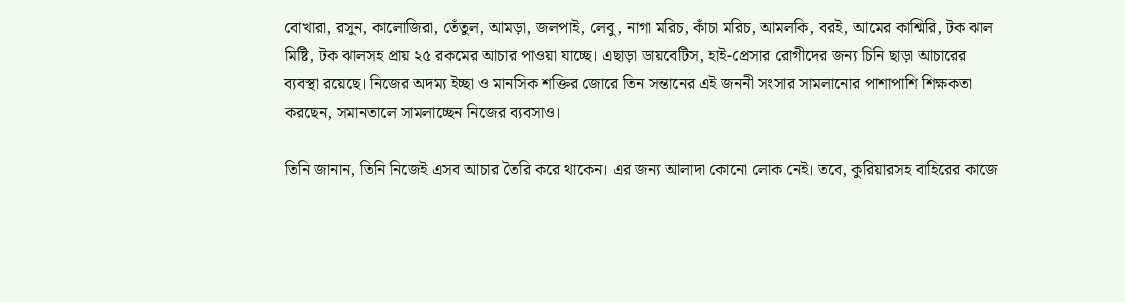বোখারা, রসুন, কালোজিরা, তেঁতুল, আমড়া, জলপাই, লেবু, নাগা মরিচ, কাঁচা মরিচ, আমলকি, বরই, আমের কাশ্মিরি, টক ঝাল মিষ্টি, টক ঝালসহ প্রায় ২৫ রকমের আচার পাওয়া যাচ্ছে। এছাড়া ডায়বেটিস, হাই-প্রেসার রোগীদের জন্য চিনি ছাড়া আচারের ব্যবস্থা রয়েছে। নিজের অদম্য ইচ্ছা ও মানসিক শক্তির জোরে তিন সন্তানের এই জননী সংসার সামলানোর পাশাপাশি শিক্ষকতা করছেন, সমানতালে সামলাচ্ছেন নিজের ব্যবসাও।

তিনি জানান, তিনি নিজেই এসব আচার তৈরি করে থাকেন। এর জন্য আলাদা কোনো লোক নেই। তবে, কুরিয়ারসহ বাহিরের কাজে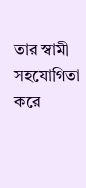তার স্বামী সহযোগিতা করে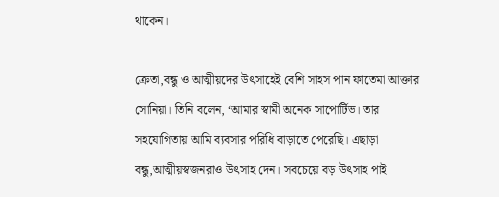থাকেন।

ক্রেতা,বন্ধু ও আত্মীয়দের উৎসাহেই বেশি সাহস পান ফাতেমা আক্তার সোনিয়া। তিনি বলেন, ‘আমার স্বামী অনেক সাপোর্টিভ। তার সহযোগিতায় আমি ব্যবসার পরিধি বাড়াতে পেরেছি। এছাড়া বন্ধু,আত্মীয়স্বজনরাও উৎসাহ দেন। সবচেয়ে বড় উৎসাহ পাই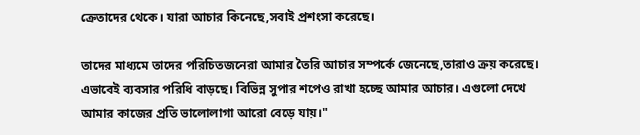ক্রেতাদের থেকে। যারা আচার কিনেছে,সবাই প্রশংসা করেছে।

তাদের মাধ্যমে তাদের পরিচিতজনেরা আমার তৈরি আচার সম্পর্কে জেনেছে,তারাও ক্রয় করেছে। এভাবেই ব্যবসার পরিধি বাড়ছে। বিভিন্ন সুপার শপেও রাখা হচ্ছে আমার আচার। এগুলো দেখে আমার কাজের প্রতি ভালোলাগা আরো বেড়ে যায়।"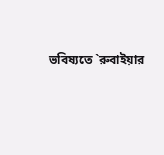ভবিষ্যতে ‍‍`রুবাইয়ার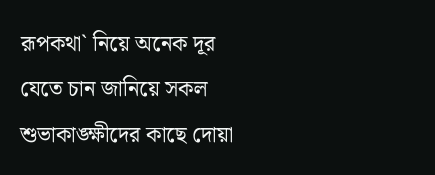রূপকথা‍‍` নিয়ে অনেক দূর যেতে চান জানিয়ে সকল শুভাকাঙ্ক্ষীদের কাছে দোয়া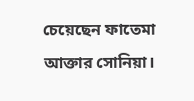চেয়েছেন ফাতেমা আক্তার সোনিয়া।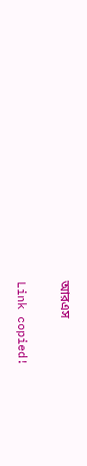আরএস

Link copied!